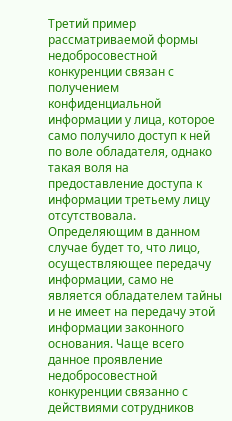Третий пример рассматриваемой формы недобросовестной конкуренции связан с получением конфиденциальной информации у лица, которое само получило доступ к ней по воле обладателя, однако такая воля на предоставление доступа к информации третьему лицу отсутствовала. Определяющим в данном случае будет то, что лицо, осуществляющее передачу информации, само не является обладателем тайны и не имеет на передачу этой информации законного основания. Чаще всего данное проявление недобросовестной конкуренции связанно с действиями сотрудников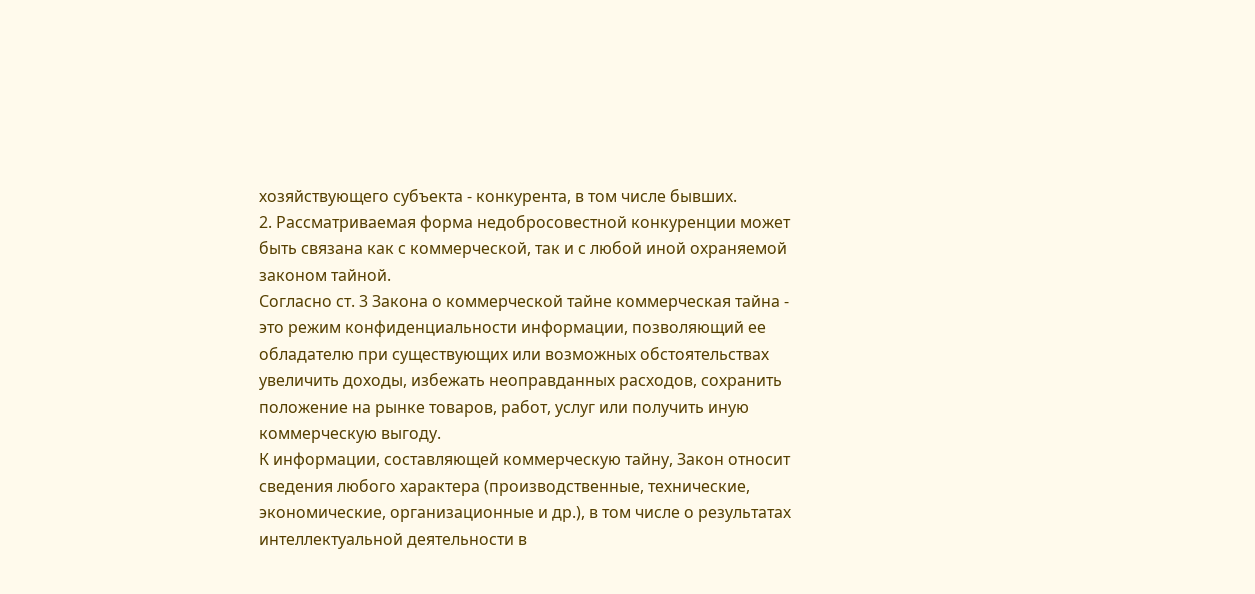хозяйствующего субъекта - конкурента, в том числе бывших.
2. Рассматриваемая форма недобросовестной конкуренции может быть связана как с коммерческой, так и с любой иной охраняемой законом тайной.
Согласно ст. 3 Закона о коммерческой тайне коммерческая тайна - это режим конфиденциальности информации, позволяющий ее обладателю при существующих или возможных обстоятельствах увеличить доходы, избежать неоправданных расходов, сохранить положение на рынке товаров, работ, услуг или получить иную коммерческую выгоду.
К информации, составляющей коммерческую тайну, Закон относит сведения любого характера (производственные, технические, экономические, организационные и др.), в том числе о результатах интеллектуальной деятельности в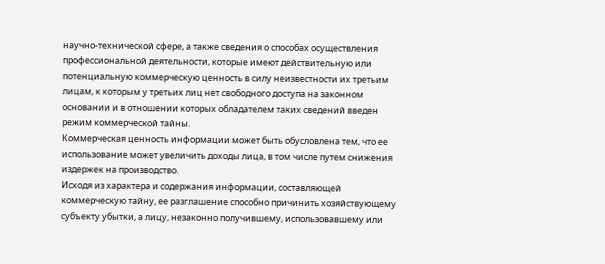научно-технической сфере, а также сведения о способах осуществления профессиональной деятельности, которые имеют действительную или потенциальную коммерческую ценность в силу неизвестности их третьим лицам, к которым у третьих лиц нет свободного доступа на законном основании и в отношении которых обладателем таких сведений введен режим коммерческой тайны.
Коммерческая ценность информации может быть обусловлена тем, что ее использование может увеличить доходы лица, в том числе путем снижения издержек на производство.
Исходя из характера и содержания информации, составляющей коммерческую тайну, ее разглашение способно причинить хозяйствующему субъекту убытки, а лицу, незаконно получившему, использовавшему или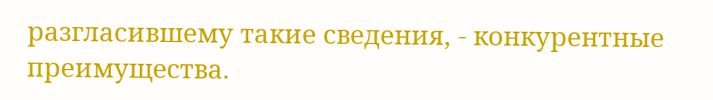разгласившему такие сведения, - конкурентные преимущества.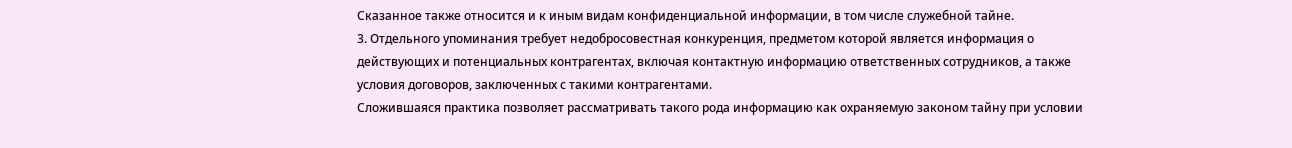Сказанное также относится и к иным видам конфиденциальной информации, в том числе служебной тайне.
3. Отдельного упоминания требует недобросовестная конкуренция, предметом которой является информация о действующих и потенциальных контрагентах, включая контактную информацию ответственных сотрудников, а также условия договоров, заключенных с такими контрагентами.
Сложившаяся практика позволяет рассматривать такого рода информацию как охраняемую законом тайну при условии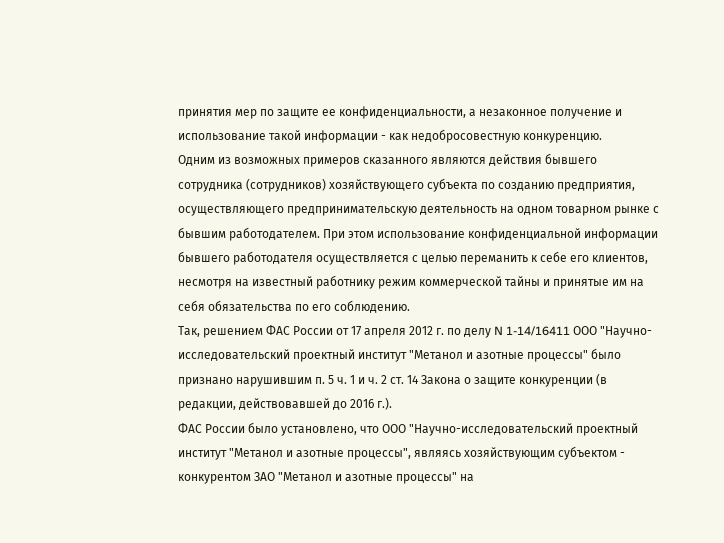принятия мер по защите ее конфиденциальности, а незаконное получение и использование такой информации - как недобросовестную конкуренцию.
Одним из возможных примеров сказанного являются действия бывшего сотрудника (сотрудников) хозяйствующего субъекта по созданию предприятия, осуществляющего предпринимательскую деятельность на одном товарном рынке с бывшим работодателем. При этом использование конфиденциальной информации бывшего работодателя осуществляется с целью переманить к себе его клиентов, несмотря на известный работнику режим коммерческой тайны и принятые им на себя обязательства по его соблюдению.
Так, решением ФАС России от 17 апреля 2012 г. по делу N 1-14/16411 ООО "Научно-исследовательский проектный институт "Метанол и азотные процессы" было признано нарушившим п. 5 ч. 1 и ч. 2 ст. 14 Закона о защите конкуренции (в редакции, действовавшей до 2016 г.).
ФАС России было установлено, что ООО "Научно-исследовательский проектный институт "Метанол и азотные процессы", являясь хозяйствующим субъектом - конкурентом ЗАО "Метанол и азотные процессы" на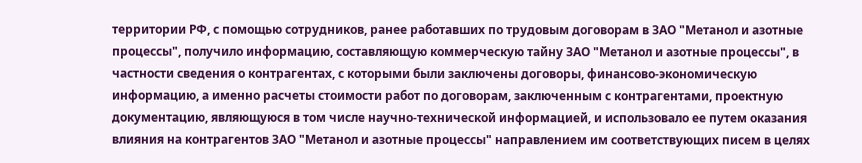территории РФ, с помощью сотрудников, ранее работавших по трудовым договорам в ЗАО "Метанол и азотные процессы", получило информацию, составляющую коммерческую тайну ЗАО "Метанол и азотные процессы", в частности сведения о контрагентах, с которыми были заключены договоры, финансово-экономическую информацию, а именно расчеты стоимости работ по договорам, заключенным с контрагентами, проектную документацию, являющуюся в том числе научно-технической информацией, и использовало ее путем оказания влияния на контрагентов ЗАО "Метанол и азотные процессы" направлением им соответствующих писем в целях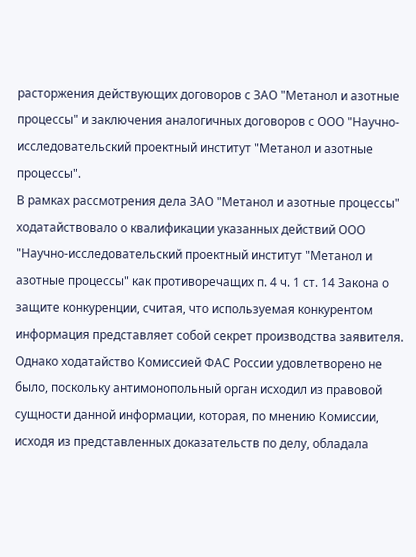расторжения действующих договоров с ЗАО "Метанол и азотные процессы" и заключения аналогичных договоров с ООО "Научно-исследовательский проектный институт "Метанол и азотные процессы".
В рамках рассмотрения дела ЗАО "Метанол и азотные процессы" ходатайствовало о квалификации указанных действий ООО "Научно-исследовательский проектный институт "Метанол и азотные процессы" как противоречащих п. 4 ч. 1 ст. 14 Закона о защите конкуренции, считая, что используемая конкурентом информация представляет собой секрет производства заявителя. Однако ходатайство Комиссией ФАС России удовлетворено не было, поскольку антимонопольный орган исходил из правовой сущности данной информации, которая, по мнению Комиссии, исходя из представленных доказательств по делу, обладала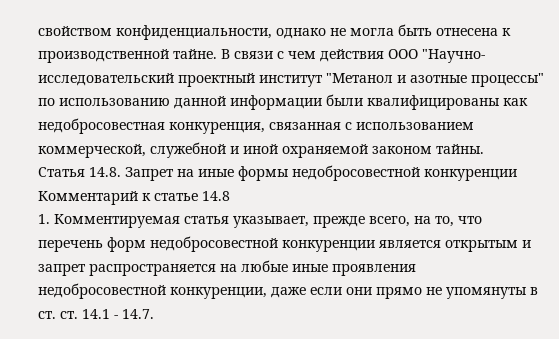свойством конфиденциальности, однако не могла быть отнесена к производственной тайне. В связи с чем действия ООО "Научно-исследовательский проектный институт "Метанол и азотные процессы" по использованию данной информации были квалифицированы как недобросовестная конкуренция, связанная с использованием коммерческой, служебной и иной охраняемой законом тайны.
Статья 14.8. Запрет на иные формы недобросовестной конкуренции
Комментарий к статье 14.8
1. Комментируемая статья указывает, прежде всего, на то, что перечень форм недобросовестной конкуренции является открытым и запрет распространяется на любые иные проявления недобросовестной конкуренции, даже если они прямо не упомянуты в ст. ст. 14.1 - 14.7.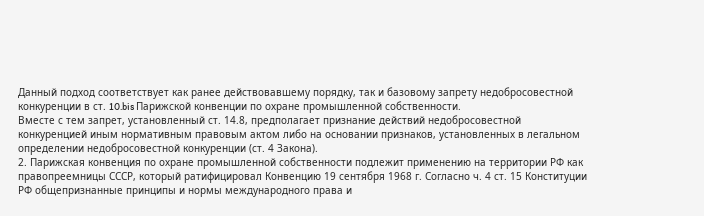Данный подход соответствует как ранее действовавшему порядку, так и базовому запрету недобросовестной конкуренции в ст. 10.bis Парижской конвенции по охране промышленной собственности.
Вместе с тем запрет, установленный ст. 14.8, предполагает признание действий недобросовестной конкуренцией иным нормативным правовым актом либо на основании признаков, установленных в легальном определении недобросовестной конкуренции (ст. 4 Закона).
2. Парижская конвенция по охране промышленной собственности подлежит применению на территории РФ как правопреемницы СССР, который ратифицировал Конвенцию 19 сентября 1968 г. Согласно ч. 4 ст. 15 Конституции РФ общепризнанные принципы и нормы международного права и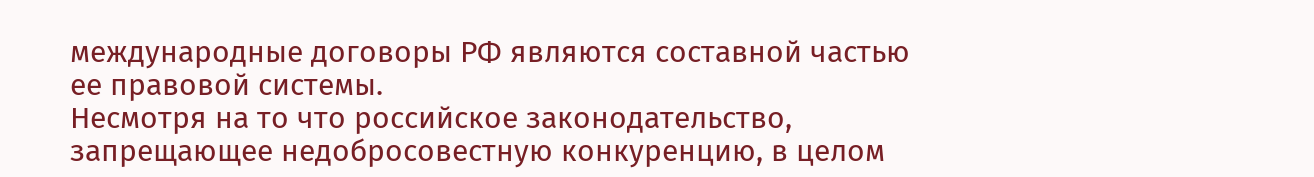международные договоры РФ являются составной частью ее правовой системы.
Несмотря на то что российское законодательство, запрещающее недобросовестную конкуренцию, в целом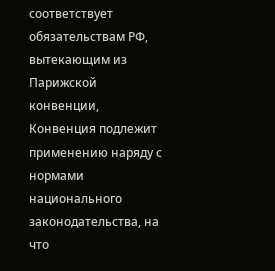соответствует обязательствам РФ, вытекающим из Парижской конвенции, Конвенция подлежит применению наряду с нормами национального законодательства, на что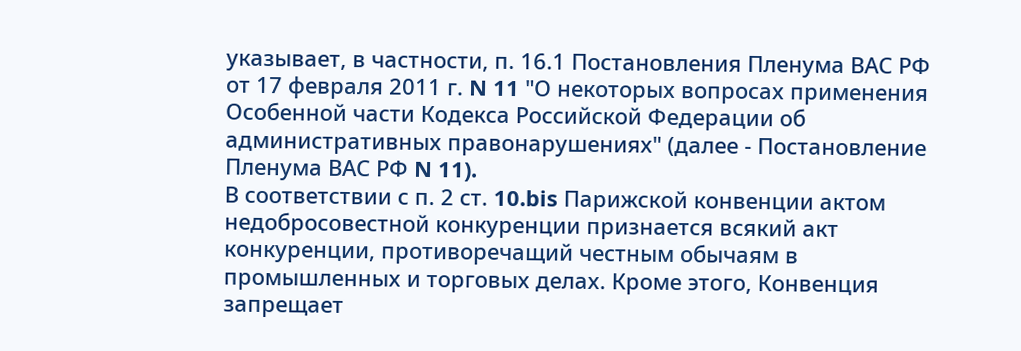указывает, в частности, п. 16.1 Постановления Пленума ВАС РФ от 17 февраля 2011 г. N 11 "О некоторых вопросах применения Особенной части Кодекса Российской Федерации об административных правонарушениях" (далее - Постановление Пленума ВАС РФ N 11).
В соответствии с п. 2 ст. 10.bis Парижской конвенции актом недобросовестной конкуренции признается всякий акт конкуренции, противоречащий честным обычаям в промышленных и торговых делах. Кроме этого, Конвенция запрещает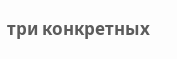три конкретных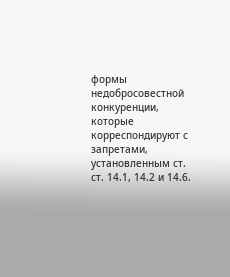формы недобросовестной конкуренции, которые корреспондируют с запретами, установленным ст. ст. 14.1, 14.2 и 14.6.